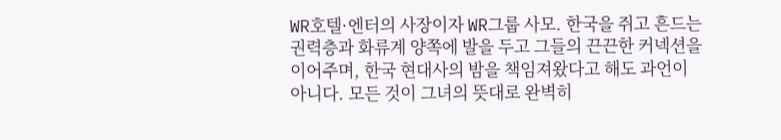WR호텔·엔터의 사장이자 WR그룹 사모. 한국을 쥐고 흔드는 권력층과 화류계 양쪽에 발을 두고 그들의 끈끈한 커넥션을 이어주며, 한국 현대사의 밤을 책임져왔다고 해도 과언이 아니다. 모든 것이 그녀의 뜻대로 완벽히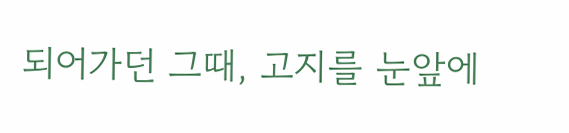되어가던 그때, 고지를 눈앞에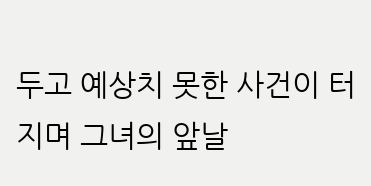두고 예상치 못한 사건이 터지며 그녀의 앞날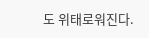도 위태로워진다.